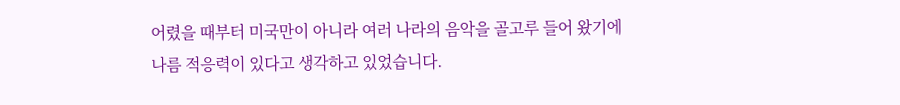어렸을 때부터 미국만이 아니라 여러 나라의 음악을 골고루 들어 왔기에
나름 적응력이 있다고 생각하고 있었습니다.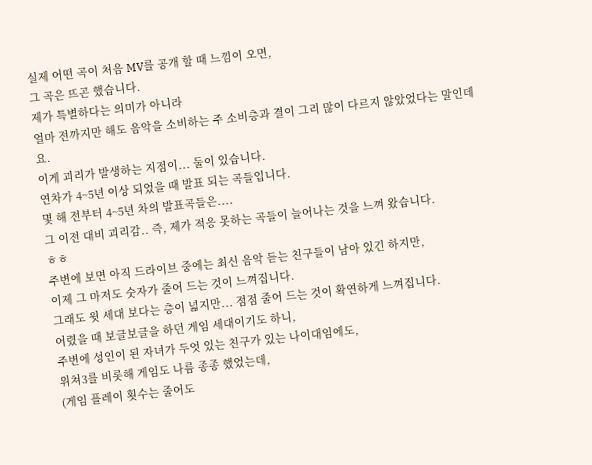실제 어떤 곡이 처음 MV를 공개 할 때 느낌이 오면,
그 곡은 뜨곤 했습니다.
제가 특별하다는 의미가 아니라
얼마 전까지만 해도 음악을 소비하는 주 소비층과 결이 그리 많이 다르지 않았었다는 말인데요.
이게 괴리가 발생하는 지점이... 둘이 있습니다.
연차가 4~5년 이상 되었을 때 발표 되는 곡들입니다.
몇 해 전부터 4~5년 차의 발표곡들은....
그 이전 대비 괴리감.. 즉, 제가 적응 못하는 곡들이 늘어나는 것을 느껴 왔습니다.
ㅎㅎ
주변에 보면 아직 드라이브 중에는 최신 음악 듣는 친구들이 남아 있긴 하지만,
이제 그 마저도 숫자가 줄어 드는 것이 느껴집니다.
그래도 윗 세대 보다는 층이 넓지만... 점점 줄어 드는 것이 확연하게 느껴집니다.
어렸을 때 보글보글을 하던 게임 세대이기도 하니,
주변에 성인이 된 자녀가 두엇 있는 친구가 있는 나이대임에도,
위쳐3를 비롯해 게임도 나름 종종 했었는데,
(게임 플레이 횟수는 줄어도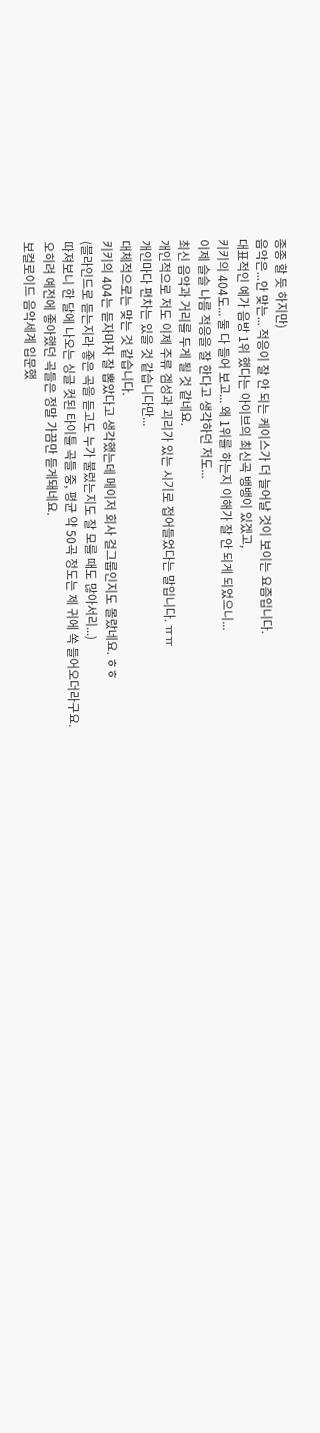종종 할 듯 하지만)
음악은...안 맞는... 적응이 잘 안 되는 케이스가 더 늘어날 것이 보이는 요즘입니다.
대표적인 예가 음방 1위 했다는 아이브의 최신곡 뱅뱅이 있겠고,
키키의 404도... 둘 다 들어 보고... 왜 1위를 하는지 이해가 잘 안 되게 되었으니...
이제 슬슬 나름 적응을 잘 한다고 생각하던 저도...
최신 음악과 거리를 두게 될 것 같네요.
개인적으로 저도 이제 주류 겜성과 괴리가 있는 시기로 접어들었다는 말입니다. ㅠㅠ
개인마다 편차는 있을 것 같습니다만...
대체적으로는 맞는 것 같습니다.
키키의 404는 듣자마자 잘 뽑았다고 생각했는데 메이저 회사 걸그룹인지도 몰랐네요. ㅎㅎ
(블라인드로 듣는지라 좋은 곡을 듣고도 누가 불렀는지도 잘 모를 때도 많아서리...)
따져보니 한 달에 나오는 싱글 컷된 타이틀 곡들 중, 평균 약 50곡 정도는 제 귀에 쏙 들어오더라구요.
오히려 예전에 좋아했던 곡들은 정말 가끔만 듣게돼네요.
보컬로이드 음악세계 입문했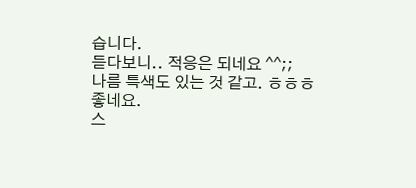습니다.
듣다보니.. 적응은 되네요 ^^;;
나름 특색도 있는 것 같고. ㅎㅎㅎ
좋네요.
스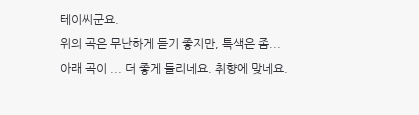테이씨군요.
위의 곡은 무난하게 듣기 좋지만, 특색은 좀...
아래 곡이 ... 더 좋게 들리네요. 취향에 맞네요.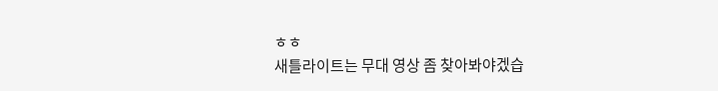ㅎㅎ
새틀라이트는 무대 영상 좀 찾아봐야겠습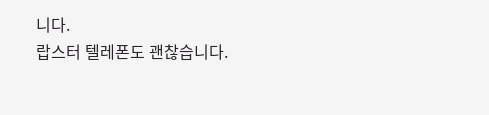니다.
랍스터 텔레폰도 괜찮습니다.